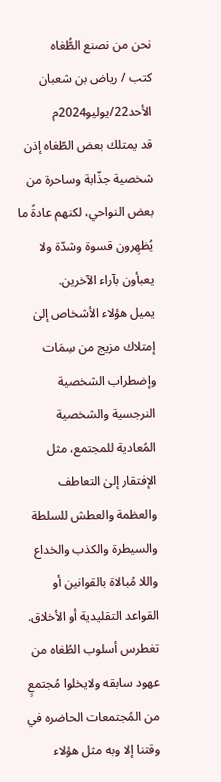نحن من نصنع الطُّغاه
كتب / رياض بن شعبان
الأحد22/يوليو2024م
قد يمتلك بعض الطّغاه إذن شخصية جذّابة وساحرة من بعض النواحي، لكنهم عادةً ما يُظهِرون قسوة وشدّة ولا يعبأون بآراء الآخرين.
يميل هؤلاء الأشخاص إلىٰ إمتلاك مزيج من سِمَات وإضطراب الشخصية النرجسية والشخصية المُعادية للمجتمع، مثل الإفتقار إلىٰ التعاطف والعظمة والعطش للسلطة والسيطرة والكذب والخداع واللا مُبالاة بالقوانين أو القواعد التقليدية أو الأخلاق. تغطرس أسلوب الطُغاه من عهود سابقه ولايخلوا مُجتمعٍ من المُجتمعات الحاضره في وقتنا إلا وبه مثل هؤلاء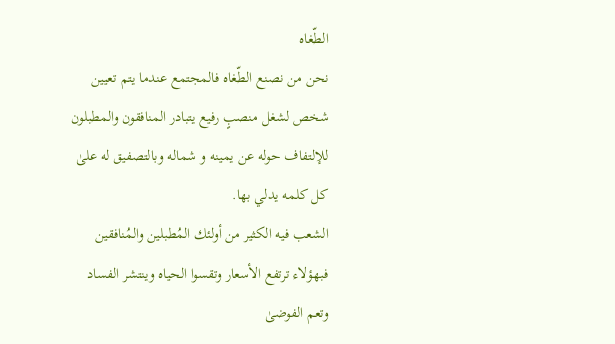الطّغاه
نحن من نصنع الطّغاه فالمجتمع عندما يتم تعيين شخص لشغل منصبٍ رفيع يتبادر المنافقون والمطبلون للإلتفاف حوله عن يمينه و شماله وبالتصفيق له علىٰ كل كلمه يدلي بها.
الشعب فيه الكثير من أولئك المُطبلين والمُنافقين فبهؤلاء ترتفع الأسعار وتقسوا الحياه وينتشر الفساد وتعم الفوضىٰ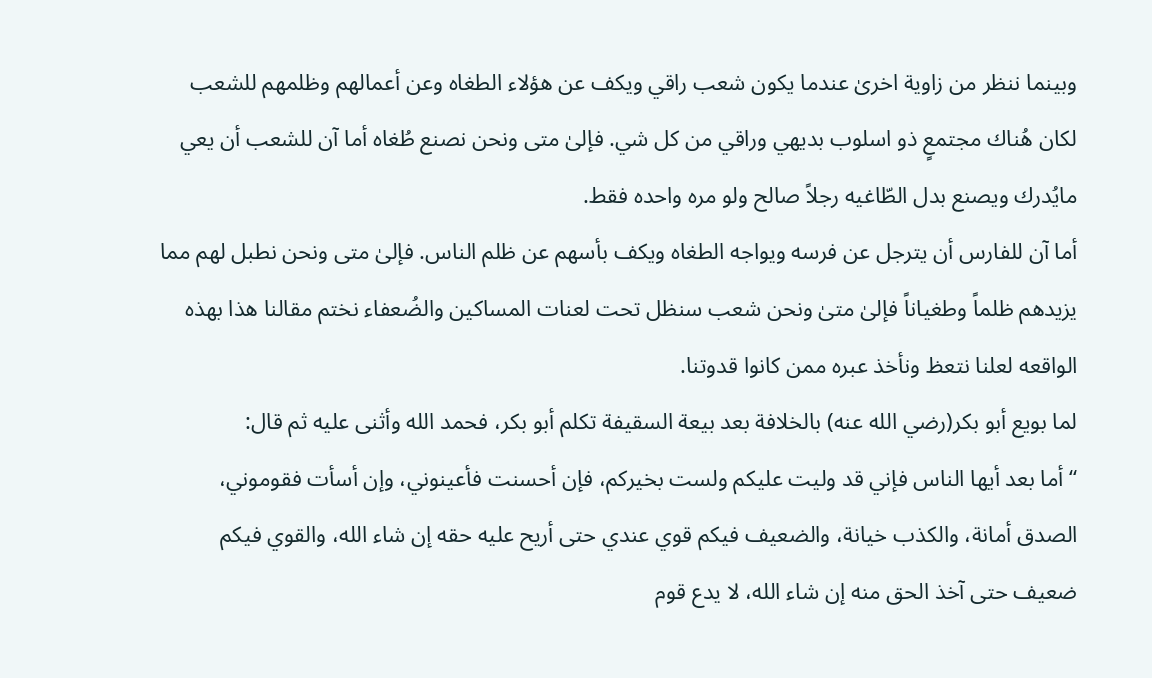وبينما ننظر من زاوية اخرىٰ عندما يكون شعب راقي ويكف عن هؤلاء الطغاه وعن أعمالهم وظلمهم للشعب لكان هُناك مجتمعٍ ذو اسلوب بديهي وراقي من كل شي. فإلىٰ متى ونحن نصنع طُغاه أما آن للشعب أن يعي مايُدرك ويصنع بدل الطّاغيه رجلاً صالح ولو مره واحده فقط.
أما آن للفارس أن يترجل عن فرسه ويواجه الطغاه ويكف بأسهم عن ظلم الناس. فإلىٰ متى ونحن نطبل لهم مما يزيدهم ظلماً وطغياناً فإلىٰ متىٰ ونحن شعب سنظل تحت لعنات المساكين والضُعفاء نختم مقالنا هذا بهذه الواقعه لعلنا نتعظ ونأخذ عبره ممن كانوا قدوتنا.
لما بويع أبو بكر(رضي الله عنه) بالخلافة بعد بيعة السقيفة تكلم أبو بكر، فحمد الله وأثنى عليه ثم قال:
“أما بعد أيها الناس فإني قد وليت عليكم ولست بخيركم، فإن أحسنت فأعينوني، وإن أسأت فقوموني، الصدق أمانة، والكذب خيانة، والضعيف فيكم قوي عندي حتى أريح عليه حقه إن شاء الله، والقوي فيكم ضعيف حتى آخذ الحق منه إن شاء الله، لا يدع قوم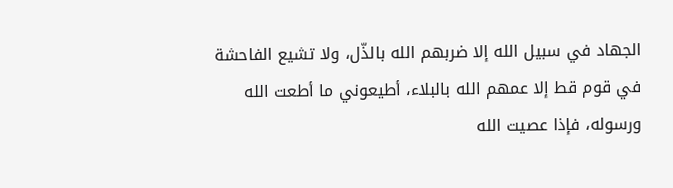الجهاد في سبيل الله إلا ضربهم الله بالذّل، ولا تشيع الفاحشة في قوم قط إلا عمهم الله بالبلاء، أطيعوني ما أطعت الله ورسوله، فإذا عصيت الله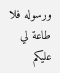ورسوله فلا طاعة لي عليكم